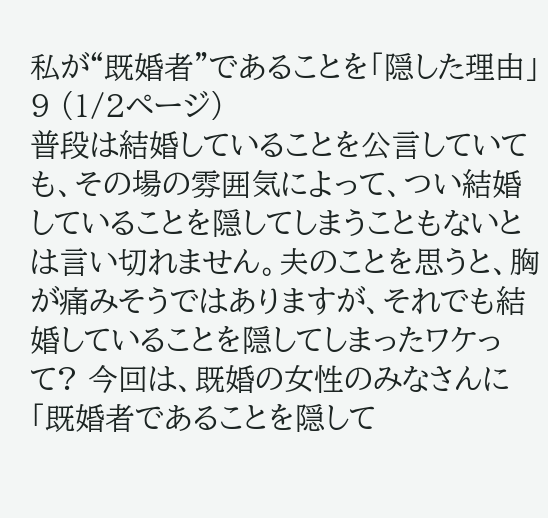私が“既婚者”であることを「隠した理由」9 (1/2ページ)
普段は結婚していることを公言していても、その場の雰囲気によって、つい結婚していることを隠してしまうこともないとは言い切れません。夫のことを思うと、胸が痛みそうではありますが、それでも結婚していることを隠してしまったワケって? 今回は、既婚の女性のみなさんに「既婚者であることを隠して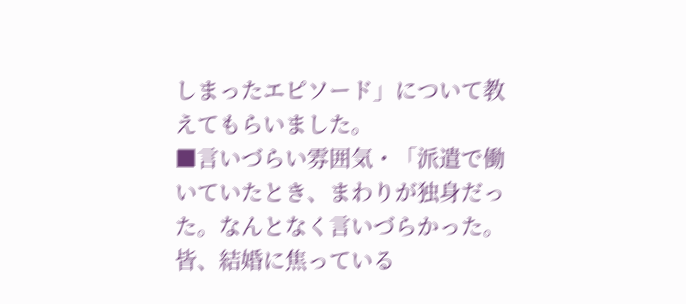しまったエピソード」について教えてもらいました。
■言いづらい雰囲気・「派遣で働いていたとき、まわりが独身だった。なんとなく言いづらかった。皆、結婚に焦っている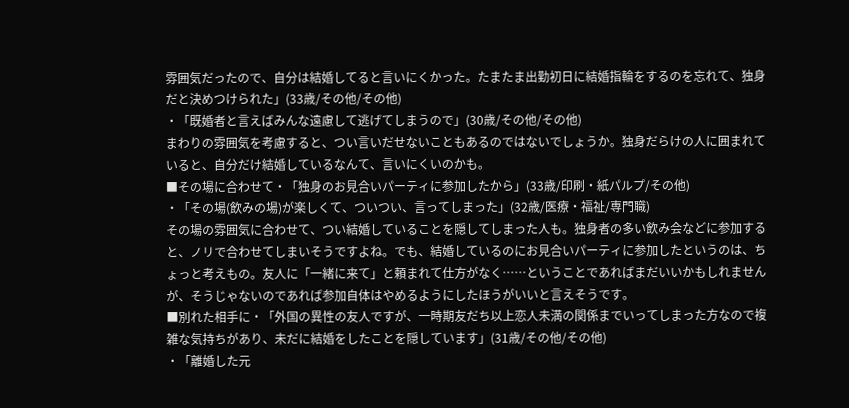雰囲気だったので、自分は結婚してると言いにくかった。たまたま出勤初日に結婚指輪をするのを忘れて、独身だと決めつけられた」(33歳/その他/その他)
・「既婚者と言えばみんな遠慮して逃げてしまうので」(30歳/その他/その他)
まわりの雰囲気を考慮すると、つい言いだせないこともあるのではないでしょうか。独身だらけの人に囲まれていると、自分だけ結婚しているなんて、言いにくいのかも。
■その場に合わせて・「独身のお見合いパーティに参加したから」(33歳/印刷・紙パルプ/その他)
・「その場(飲みの場)が楽しくて、ついつい、言ってしまった」(32歳/医療・福祉/専門職)
その場の雰囲気に合わせて、つい結婚していることを隠してしまった人も。独身者の多い飲み会などに参加すると、ノリで合わせてしまいそうですよね。でも、結婚しているのにお見合いパーティに参加したというのは、ちょっと考えもの。友人に「一緒に来て」と頼まれて仕方がなく……ということであればまだいいかもしれませんが、そうじゃないのであれば参加自体はやめるようにしたほうがいいと言えそうです。
■別れた相手に・「外国の異性の友人ですが、一時期友だち以上恋人未満の関係までいってしまった方なので複雑な気持ちがあり、未だに結婚をしたことを隠しています」(31歳/その他/その他)
・「離婚した元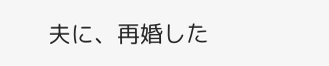夫に、再婚した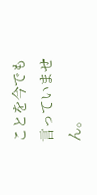ことを今でも言っていません。